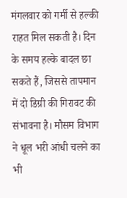मंगलवार को गर्मी से हल्की राहत मिल सकती है। दिन के समय हल्के बादल छा सकते हैं, जिससे तापमान में दो डिग्री की गिरावट की संभावना है। मौसम विभाग ने धूल भरी आंधी चलने का भी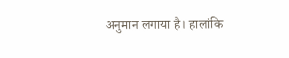अनुमान लगाया है। हालांकि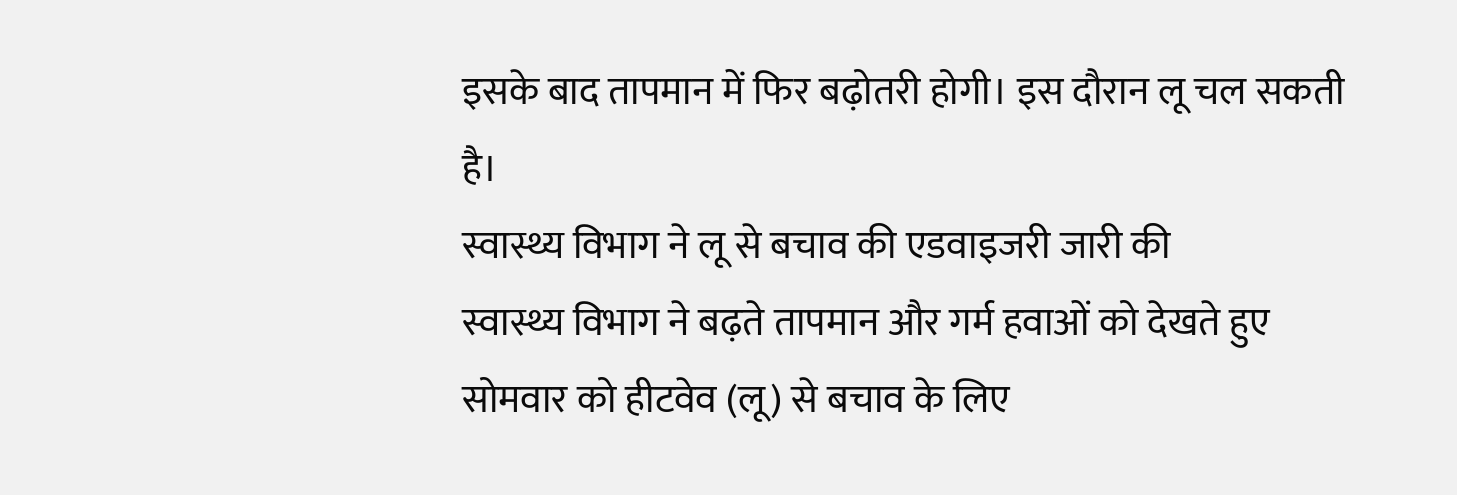इसके बाद तापमान में फिर बढ़ोतरी होगी। इस दौरान लू चल सकती है।
स्वास्थ्य विभाग ने लू से बचाव की एडवाइजरी जारी की
स्वास्थ्य विभाग ने बढ़ते तापमान और गर्म हवाओं को देखते हुए सोमवार को हीटवेव (लू) से बचाव के लिए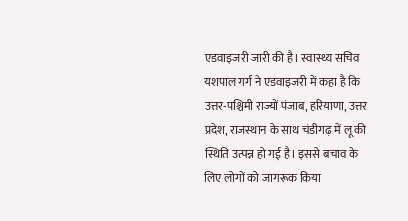एडवाइजरी जारी की है। स्वास्थ्य सचिव यशपाल गर्ग ने एडवाइजरी में कहा है कि उत्तर-पश्चिमी राज्यों पंजाब, हरियाणा, उत्तर प्रदेश, राजस्थान के साथ चंडीगढ़ में लू की स्थिति उत्पन्न हो गई है। इससे बचाव के लिए लोगों को जागरूक किया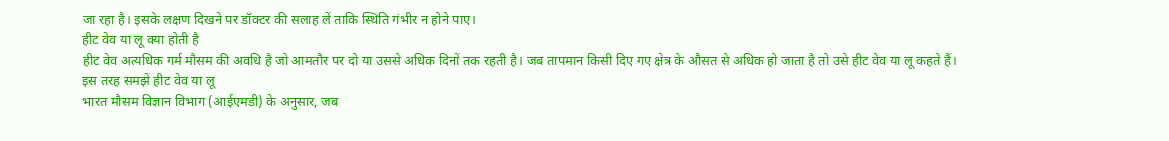जा रहा है। इसके लक्षण दिखने पर डॉक्टर की सलाह लें ताकि स्थिति गंभीर न होने पाए।
हीट वेव या लू क्या होती है
हीट वेव अत्यधिक गर्म मौसम की अवधि है जो आमतौर पर दो या उससे अधिक दिनों तक रहती है। जब तापमान किसी दिए गए क्षेत्र के औसत से अधिक हो जाता है तो उसे हीट वेव या लू कहते हैं।
इस तरह समझें हीट वेव या लू
भारत मौसम विज्ञान विभाग (आईएमडी) के अनुसार, जब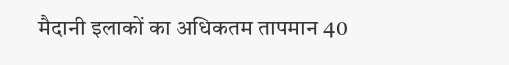मैदानी इलाकों का अधिकतम तापमान 40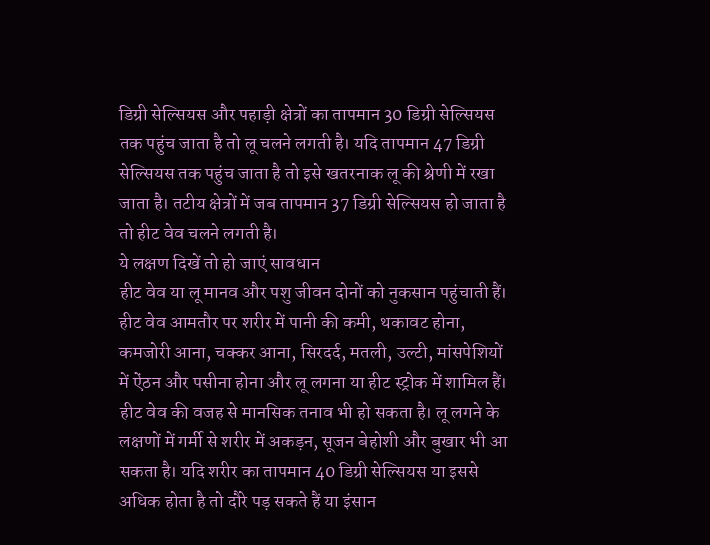डिग्री सेल्सियस और पहाड़ी क्षेत्रों का तापमान 30 डिग्री सेल्सियस तक पहुंच जाता है तो लू चलने लगती है। यदि तापमान 47 डिग्री सेल्सियस तक पहुंच जाता है तो इसे खतरनाक लू की श्रेणी में रखा जाता है। तटीय क्षेत्रों में जब तापमान 37 डिग्री सेल्सियस हो जाता है तो हीट वेव चलने लगती है।
ये लक्षण दिखें तो हो जाएं सावधान
हीट वेव या लू मानव और पशु जीवन दोनों को नुकसान पहुंचाती हैं। हीट वेव आमतौर पर शरीर में पानी की कमी, थकावट होना, कमजोरी आना, चक्कर आना, सिरदर्द, मतली, उल्टी, मांसपेशियों में ऐंठन और पसीना होना और लू लगना या हीट स्ट्रोक में शामिल हैं। हीट वेव की वजह से मानसिक तनाव भी हो सकता है। लू लगने के लक्षणों में गर्मी से शरीर में अकड़न, सूजन बेहोशी और बुखार भी आ सकता है। यदि शरीर का तापमान 40 डिग्री सेल्सियस या इससे अधिक होता है तो दौरे पड़ सकते हैं या इंसान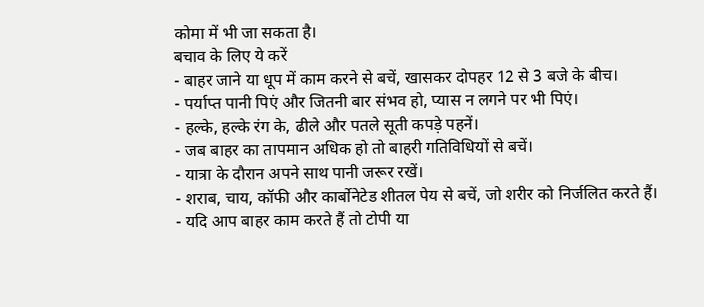कोमा में भी जा सकता है।
बचाव के लिए ये करें
- बाहर जाने या धूप में काम करने से बचें, खासकर दोपहर 12 से 3 बजे के बीच।
- पर्याप्त पानी पिएं और जितनी बार संभव हो, प्यास न लगने पर भी पिएं।
- हल्के, हल्के रंग के, ढीले और पतले सूती कपड़े पहनें।
- जब बाहर का तापमान अधिक हो तो बाहरी गतिविधियों से बचें।
- यात्रा के दौरान अपने साथ पानी जरूर रखें।
- शराब, चाय, कॉफी और कार्बोनेटेड शीतल पेय से बचें, जो शरीर को निर्जलित करते हैं।
- यदि आप बाहर काम करते हैं तो टोपी या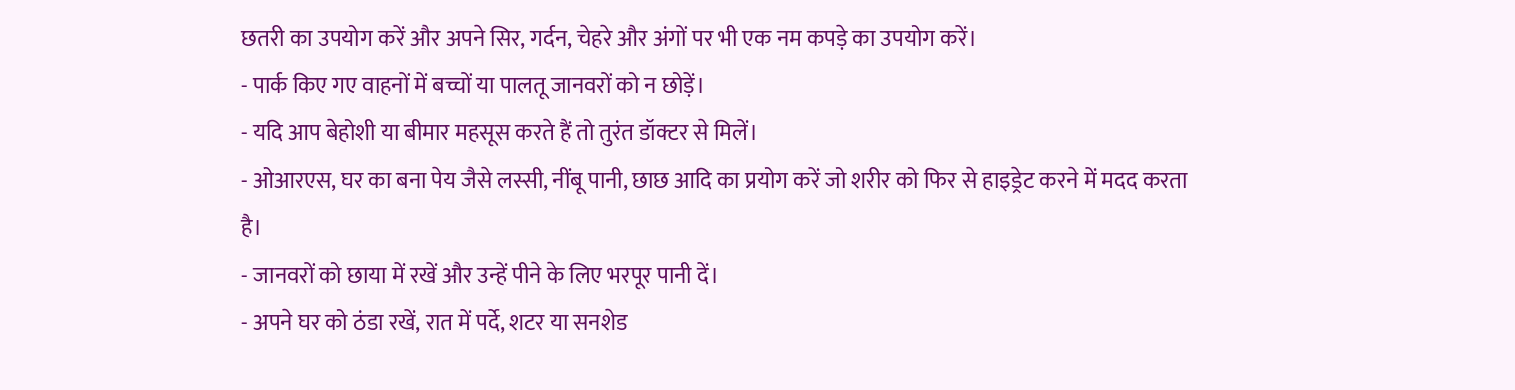छतरी का उपयोग करें और अपने सिर, गर्दन, चेहरे और अंगों पर भी एक नम कपड़े का उपयोग करें।
- पार्क किए गए वाहनों में बच्चों या पालतू जानवरों को न छोड़ें।
- यदि आप बेहोशी या बीमार महसूस करते हैं तो तुरंत डॉक्टर से मिलें।
- ओआरएस, घर का बना पेय जैसे लस्सी, नींबू पानी, छाछ आदि का प्रयोग करें जो शरीर को फिर से हाइड्रेट करने में मदद करता है।
- जानवरों को छाया में रखें और उन्हें पीने के लिए भरपूर पानी दें।
- अपने घर को ठंडा रखें, रात में पर्दे, शटर या सनशेड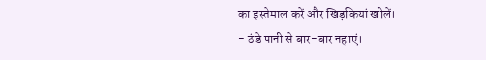का इस्तेमाल करें और खिड़कियां खोलें।
- ठंडे पानी से बार-बार नहाएं।